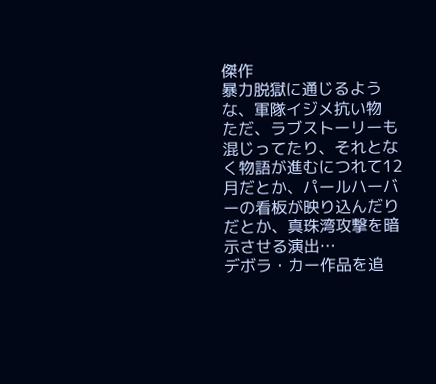傑作
暴力脱獄に通じるような、軍隊イジメ抗い物
ただ、ラブストーリーも混じってたり、それとなく物語が進むにつれて12月だとか、パールハーバーの看板が映り込んだりだとか、真珠湾攻撃を暗示させる演出…
デボラ・カー作品を追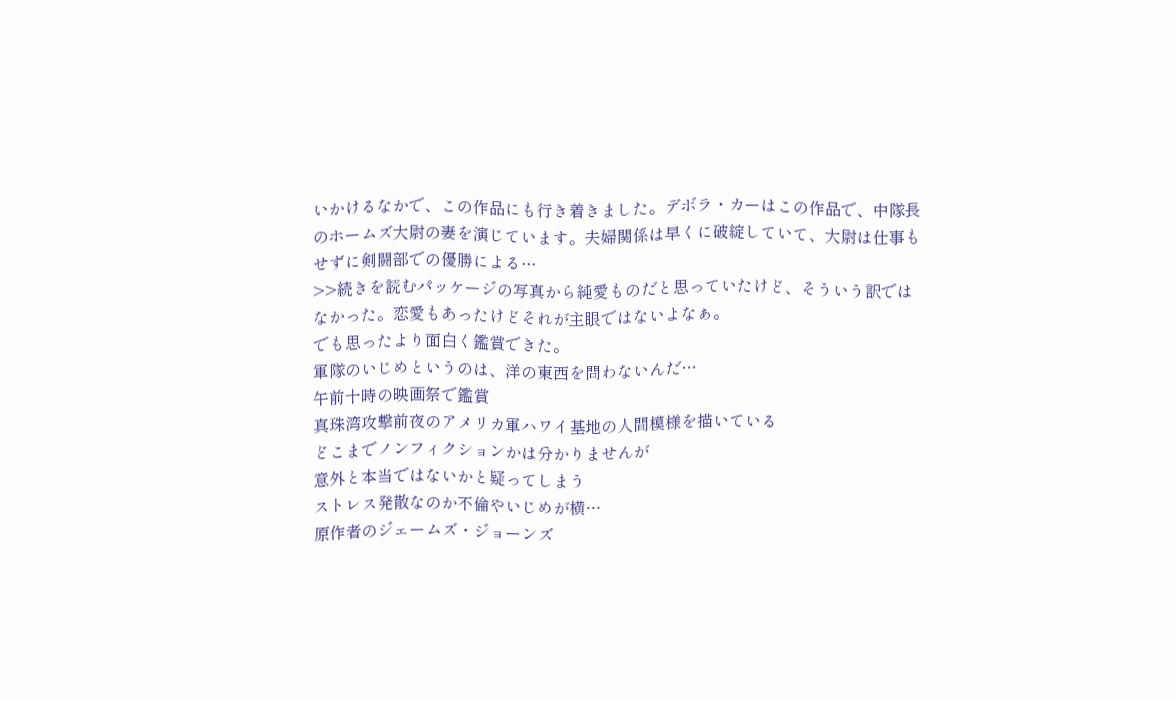いかけるなかで、この作品にも行き着きました。デボラ・カーはこの作品で、中隊長のホームズ大尉の妻を演じています。夫婦関係は早くに破綻していて、大尉は仕事もせずに剣闘部での優勝による…
>>続きを読むパッケージの写真から純愛ものだと思っていたけど、そういう訳ではなかった。恋愛もあったけどそれが主眼ではないよなぁ。
でも思ったより面白く鑑賞できた。
軍隊のいじめというのは、洋の東西を問わないんだ…
午前十時の映画祭で鑑賞
真珠湾攻撃前夜のアメリカ軍ハワイ基地の人間模様を描いている
どこまでノンフィクションかは分かりませんが
意外と本当ではないかと疑ってしまう
ストレス発散なのか不倫やいじめが横…
原作者のジェームズ・ジョーンズ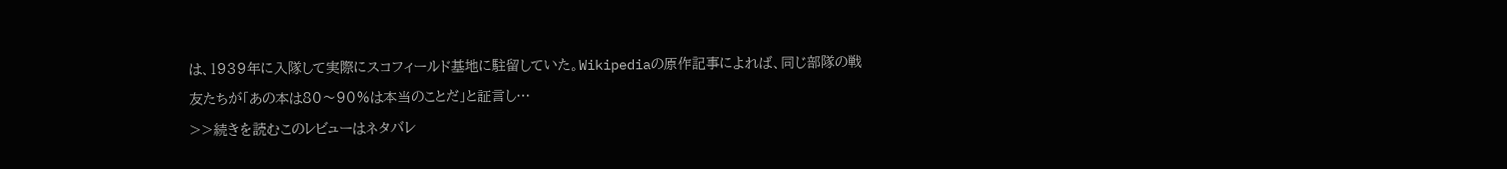は、1939年に入隊して実際にスコフィールド基地に駐留していた。Wikipediaの原作記事によれば、同じ部隊の戦友たちが「あの本は80〜90%は本当のことだ」と証言し…
>>続きを読むこのレビューはネタバレ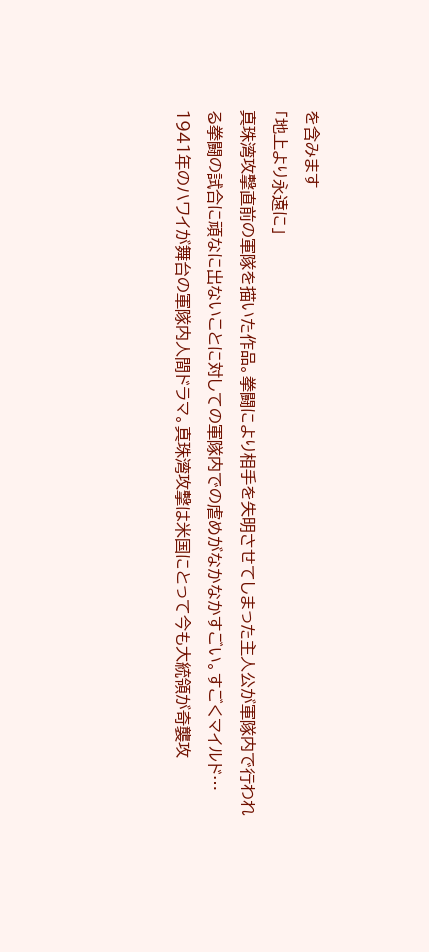を含みます
「地上より永遠に」
真珠湾攻撃直前の軍隊を描いた作品。拳闘により相手を失明させてしまった主人公が軍隊内で行われる拳闘の試合に頑なに出ないことに対しての軍隊内での虐めがなかなかすごい。すごくマイルド…
1941年のハワイが舞台の軍隊内人間ドラマ。真珠湾攻撃は米国にとって今も大統領が奇襲攻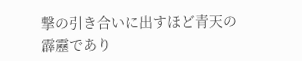撃の引き合いに出すほど青天の霹靂であり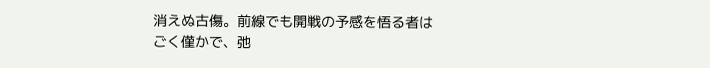消えぬ古傷。前線でも開戦の予感を悟る者はごく僅かで、弛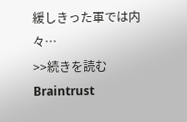緩しきった軍では内々…
>>続きを読むBraintrust